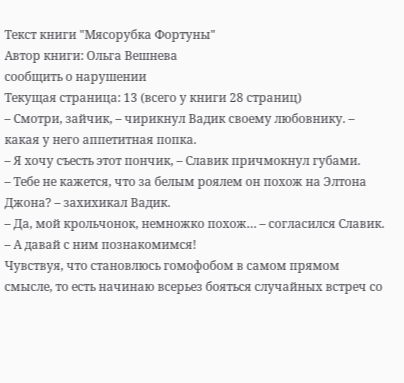Текст книги "Мясорубка Фортуны"
Автор книги: Ольга Вешнева
сообщить о нарушении
Текущая страница: 13 (всего у книги 28 страниц)
– Смотри, зайчик, – чирикнул Вадик своему любовнику. – какая у него аппетитная попка.
– Я хочу съесть этот пончик, – Славик причмокнул губами.
– Тебе не кажется, что за белым роялем он похож на Элтона Джона? – захихикал Вадик.
– Да, мой крольчонок, немножко похож… – согласился Славик. – А давай с ним познакомимся!
Чувствуя, что становлюсь гомофобом в самом прямом смысле, то есть начинаю всерьез бояться случайных встреч со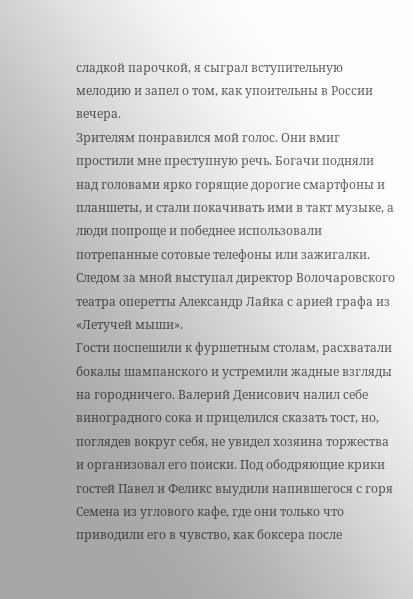сладкой парочкой, я сыграл вступительную мелодию и запел о том, как упоительны в России вечера.
Зрителям понравился мой голос. Они вмиг простили мне преступную речь. Богачи подняли над головами ярко горящие дорогие смартфоны и планшеты, и стали покачивать ими в такт музыке, а люди попроще и победнее использовали потрепанные сотовые телефоны или зажигалки.
Следом за мной выступал директор Волочаровского театра оперетты Александр Лайка с арией графа из «Летучей мыши».
Гости поспешили к фуршетным столам, расхватали бокалы шампанского и устремили жадные взгляды на городничего. Валерий Денисович налил себе виноградного сока и прицелился сказать тост, но, поглядев вокруг себя, не увидел хозяина торжества и организовал его поиски. Под ободряющие крики гостей Павел и Феликс выудили напившегося с горя Семена из углового кафе, где они только что приводили его в чувство, как боксера после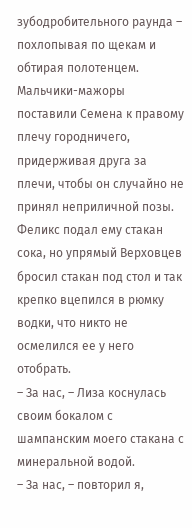зубодробительного раунда – похлопывая по щекам и обтирая полотенцем.
Мальчики-мажоры поставили Семена к правому плечу городничего, придерживая друга за плечи, чтобы он случайно не принял неприличной позы. Феликс подал ему стакан сока, но упрямый Верховцев бросил стакан под стол и так крепко вцепился в рюмку водки, что никто не осмелился ее у него отобрать.
– За нас, – Лиза коснулась своим бокалом с шампанским моего стакана с минеральной водой.
– За нас, – повторил я,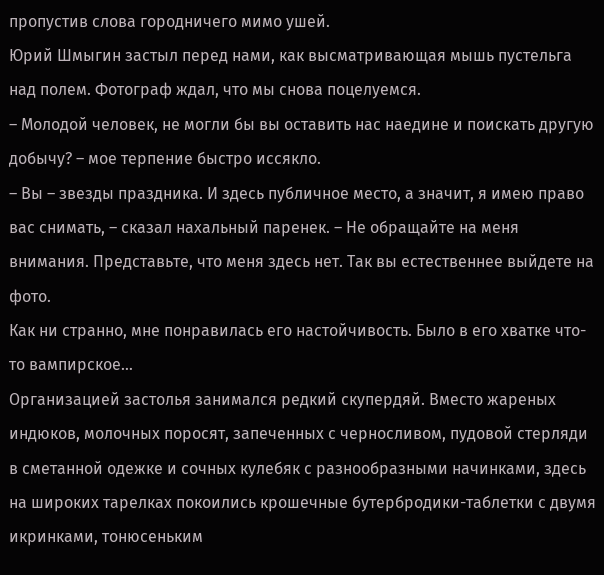пропустив слова городничего мимо ушей.
Юрий Шмыгин застыл перед нами, как высматривающая мышь пустельга над полем. Фотограф ждал, что мы снова поцелуемся.
– Молодой человек, не могли бы вы оставить нас наедине и поискать другую добычу? – мое терпение быстро иссякло.
– Вы – звезды праздника. И здесь публичное место, а значит, я имею право вас снимать, – сказал нахальный паренек. – Не обращайте на меня внимания. Представьте, что меня здесь нет. Так вы естественнее выйдете на фото.
Как ни странно, мне понравилась его настойчивость. Было в его хватке что-то вампирское…
Организацией застолья занимался редкий скупердяй. Вместо жареных индюков, молочных поросят, запеченных с черносливом, пудовой стерляди в сметанной одежке и сочных кулебяк с разнообразными начинками, здесь на широких тарелках покоились крошечные бутербродики-таблетки с двумя икринками, тонюсеньким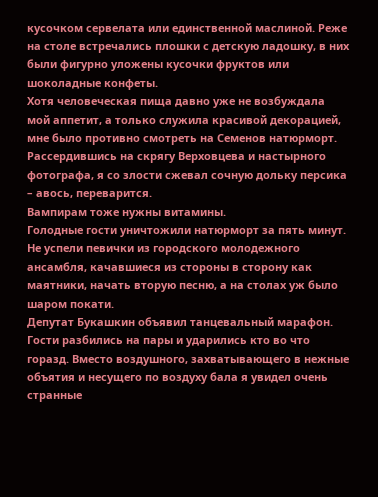кусочком сервелата или единственной маслиной. Реже на столе встречались плошки с детскую ладошку, в них были фигурно уложены кусочки фруктов или шоколадные конфеты.
Хотя человеческая пища давно уже не возбуждала мой аппетит, а только служила красивой декорацией, мне было противно смотреть на Семенов натюрморт.
Рассердившись на скрягу Верховцева и настырного фотографа, я со злости сжевал сочную дольку персика – авось, переварится.
Вампирам тоже нужны витамины.
Голодные гости уничтожили натюрморт за пять минут. Не успели певички из городского молодежного ансамбля, качавшиеся из стороны в сторону как маятники, начать вторую песню, а на столах уж было шаром покати.
Депутат Букашкин объявил танцевальный марафон. Гости разбились на пары и ударились кто во что горазд. Вместо воздушного, захватывающего в нежные объятия и несущего по воздуху бала я увидел очень странные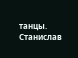танцы.
Станислав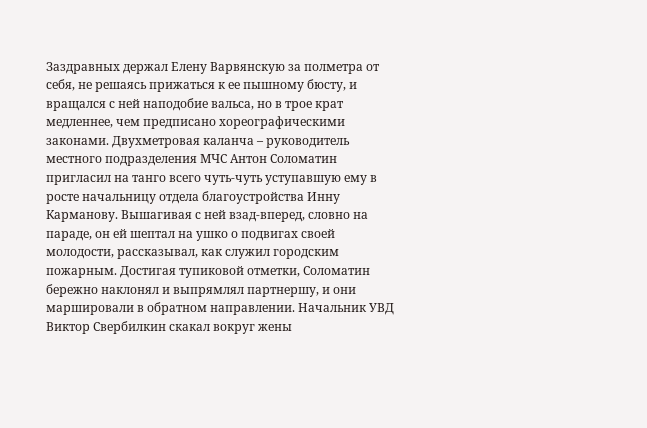Заздравных держал Елену Варвянскую за полметра от себя, не решаясь прижаться к ее пышному бюсту, и вращался с ней наподобие вальса, но в трое крат медленнее, чем предписано хореографическими законами. Двухметровая каланча – руководитель местного подразделения МЧС Антон Соломатин пригласил на танго всего чуть-чуть уступавшую ему в росте начальницу отдела благоустройства Инну Карманову. Вышагивая с ней взад-вперед, словно на параде, он ей шептал на ушко о подвигах своей молодости, рассказывал, как служил городским пожарным. Достигая тупиковой отметки, Соломатин бережно наклонял и выпрямлял партнершу, и они маршировали в обратном направлении. Начальник УВД Виктор Свербилкин скакал вокруг жены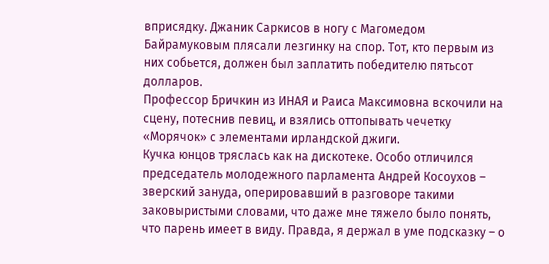вприсядку. Джаник Саркисов в ногу с Магомедом Байрамуковым плясали лезгинку на спор. Тот, кто первым из них собьется, должен был заплатить победителю пятьсот долларов.
Профессор Бричкин из ИНАЯ и Раиса Максимовна вскочили на сцену, потеснив певиц, и взялись оттопывать чечетку «Морячок» с элементами ирландской джиги.
Кучка юнцов тряслась как на дискотеке. Особо отличился председатель молодежного парламента Андрей Косоухов – зверский зануда, оперировавший в разговоре такими заковыристыми словами, что даже мне тяжело было понять, что парень имеет в виду. Правда, я держал в уме подсказку – о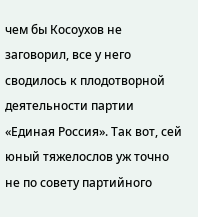чем бы Косоухов не заговорил, все у него сводилось к плодотворной деятельности партии «Единая Россия». Так вот, сей юный тяжелослов уж точно не по совету партийного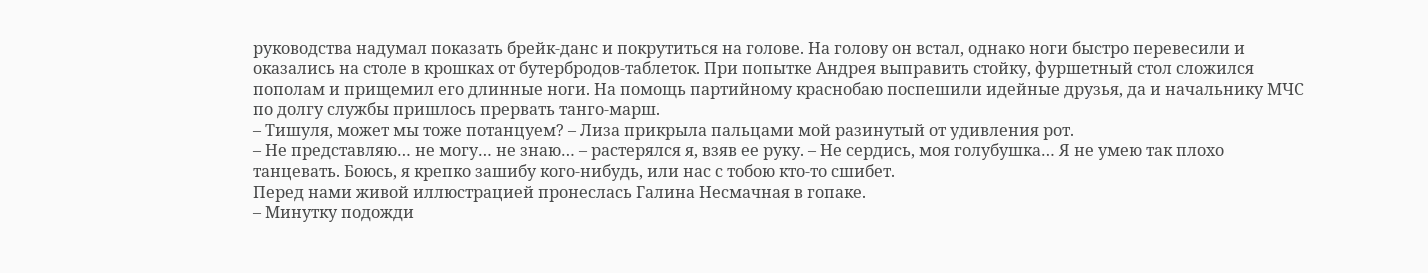руководства надумал показать брейк-данс и покрутиться на голове. На голову он встал, однако ноги быстро перевесили и оказались на столе в крошках от бутербродов-таблеток. При попытке Андрея выправить стойку, фуршетный стол сложился пополам и прищемил его длинные ноги. На помощь партийному краснобаю поспешили идейные друзья, да и начальнику МЧС по долгу службы пришлось прервать танго-марш.
– Тишуля, может мы тоже потанцуем? – Лиза прикрыла пальцами мой разинутый от удивления рот.
– Не представляю… не могу… не знаю… – растерялся я, взяв ее руку. – Не сердись, моя голубушка… Я не умею так плохо танцевать. Боюсь, я крепко зашибу кого-нибудь, или нас с тобою кто-то сшибет.
Перед нами живой иллюстрацией пронеслась Галина Несмачная в гопаке.
– Минутку подожди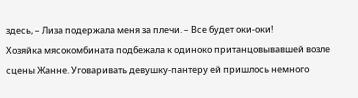здесь, – Лиза подержала меня за плечи. – Все будет оки-оки!
Хозяйка мясокомбината подбежала к одиноко пританцовывавшей возле сцены Жанне. Уговаривать девушку-пантеру ей пришлось немного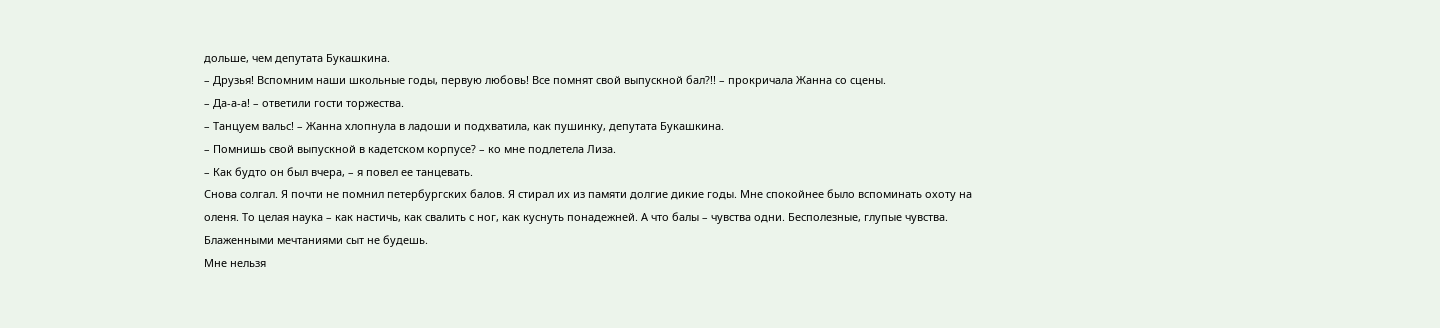дольше, чем депутата Букашкина.
– Друзья! Вспомним наши школьные годы, первую любовь! Все помнят свой выпускной бал?!! – прокричала Жанна со сцены.
– Да-а-а! – ответили гости торжества.
– Танцуем вальс! – Жанна хлопнула в ладоши и подхватила, как пушинку, депутата Букашкина.
– Помнишь свой выпускной в кадетском корпусе? – ко мне подлетела Лиза.
– Как будто он был вчера, – я повел ее танцевать.
Снова солгал. Я почти не помнил петербургских балов. Я стирал их из памяти долгие дикие годы. Мне спокойнее было вспоминать охоту на оленя. То целая наука – как настичь, как свалить с ног, как куснуть понадежней. А что балы – чувства одни. Бесполезные, глупые чувства. Блаженными мечтаниями сыт не будешь.
Мне нельзя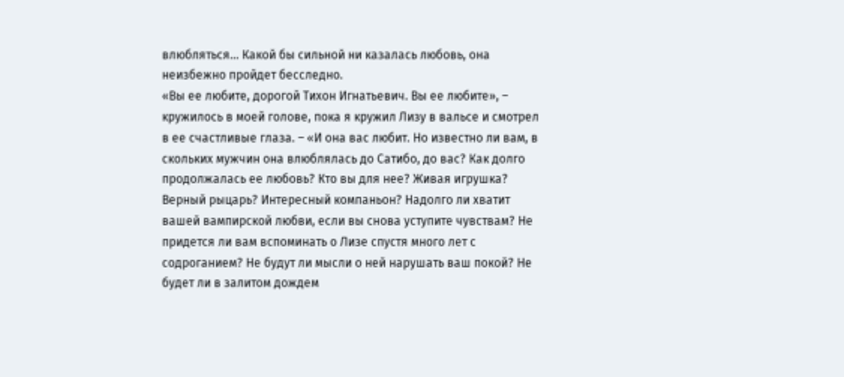влюбляться… Какой бы сильной ни казалась любовь, она неизбежно пройдет бесследно.
«Вы ее любите, дорогой Тихон Игнатьевич. Вы ее любите», – кружилось в моей голове, пока я кружил Лизу в вальсе и смотрел в ее счастливые глаза. – «И она вас любит. Но известно ли вам, в скольких мужчин она влюблялась до Сатибо, до вас? Как долго продолжалась ее любовь? Кто вы для нее? Живая игрушка? Верный рыцарь? Интересный компаньон? Надолго ли хватит вашей вампирской любви, если вы снова уступите чувствам? Не придется ли вам вспоминать о Лизе спустя много лет с содроганием? Не будут ли мысли о ней нарушать ваш покой? Не будет ли в залитом дождем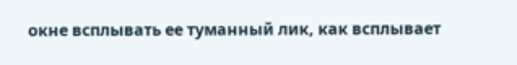окне всплывать ее туманный лик, как всплывает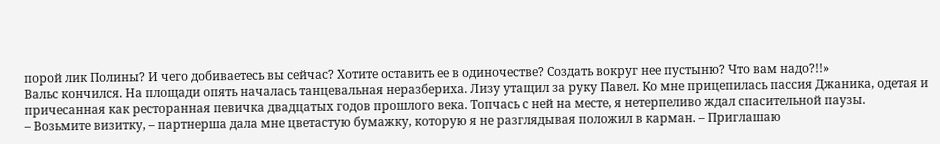порой лик Полины? И чего добиваетесь вы сейчас? Хотите оставить ее в одиночестве? Создать вокруг нее пустыню? Что вам надо?!!»
Вальс кончился. На площади опять началась танцевальная неразбериха. Лизу утащил за руку Павел. Ко мне прицепилась пассия Джаника, одетая и причесанная как ресторанная певичка двадцатых годов прошлого века. Топчась с ней на месте, я нетерпеливо ждал спасительной паузы.
– Возьмите визитку, – партнерша дала мне цветастую бумажку, которую я не разглядывая положил в карман. – Приглашаю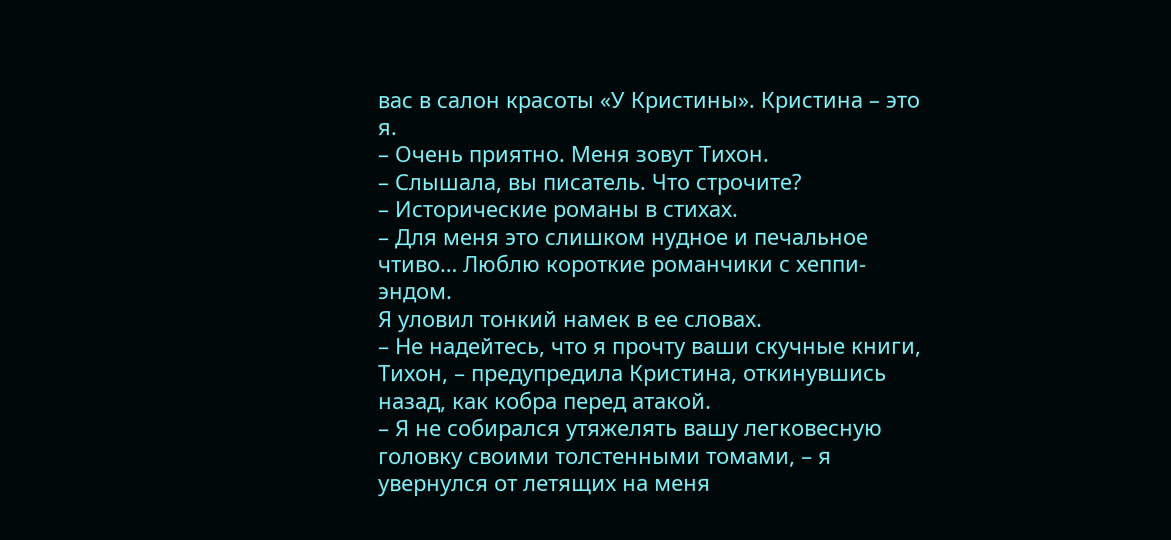вас в салон красоты «У Кристины». Кристина – это я.
– Очень приятно. Меня зовут Тихон.
– Слышала, вы писатель. Что строчите?
– Исторические романы в стихах.
– Для меня это слишком нудное и печальное чтиво… Люблю короткие романчики с хеппи-эндом.
Я уловил тонкий намек в ее словах.
– Не надейтесь, что я прочту ваши скучные книги, Тихон, – предупредила Кристина, откинувшись назад, как кобра перед атакой.
– Я не собирался утяжелять вашу легковесную головку своими толстенными томами, – я увернулся от летящих на меня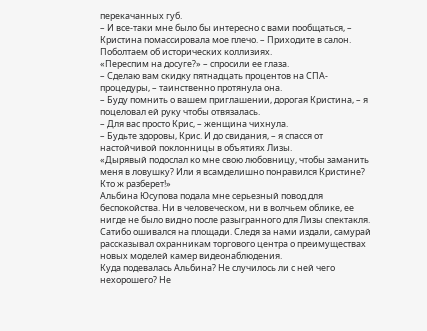перекачанных губ.
– И все-таки мне было бы интересно с вами пообщаться, – Кристина помассировала мое плечо. – Приходите в салон. Поболтаем об исторических коллизиях.
«Переспим на досуге?» – спросили ее глаза.
– Сделаю вам скидку пятнадцать процентов на СПА-процедуры, – таинственно протянула она.
– Буду помнить о вашем приглашении, дорогая Кристина, – я поцеловал ей руку чтобы отвязалась.
– Для вас просто Крис, – женщина чихнула.
– Будьте здоровы, Крис. И до свидания, – я спасся от настойчивой поклонницы в объятиях Лизы.
«Дырявый подослал ко мне свою любовницу, чтобы заманить меня в ловушку? Или я всамделишно понравился Кристине? Кто ж разберет!»
Альбина Юсупова подала мне серьезный повод для беспокойства. Ни в человеческом, ни в волчьем облике, ее нигде не было видно после разыгранного для Лизы спектакля.
Сатибо ошивался на площади. Следя за нами издали, самурай рассказывал охранникам торгового центра о преимуществах новых моделей камер видеонаблюдения.
Куда подевалась Альбина? Не случилось ли с ней чего нехорошего? Не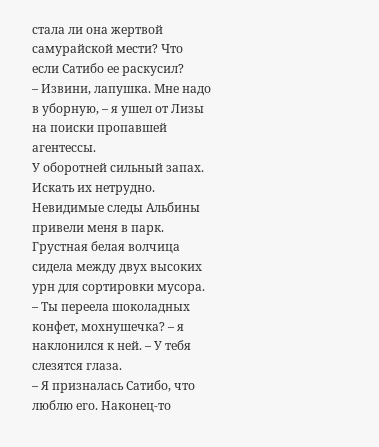стала ли она жертвой самурайской мести? Что если Сатибо ее раскусил?
– Извини, лапушка. Мне надо в уборную, – я ушел от Лизы на поиски пропавшей агентессы.
У оборотней сильный запах. Искать их нетрудно. Невидимые следы Альбины привели меня в парк.
Грустная белая волчица сидела между двух высоких урн для сортировки мусора.
– Ты переела шоколадных конфет, мохнушечка? – я наклонился к ней. – У тебя слезятся глаза.
– Я призналась Сатибо, что люблю его. Наконец-то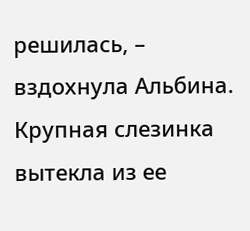решилась, – вздохнула Альбина.
Крупная слезинка вытекла из ее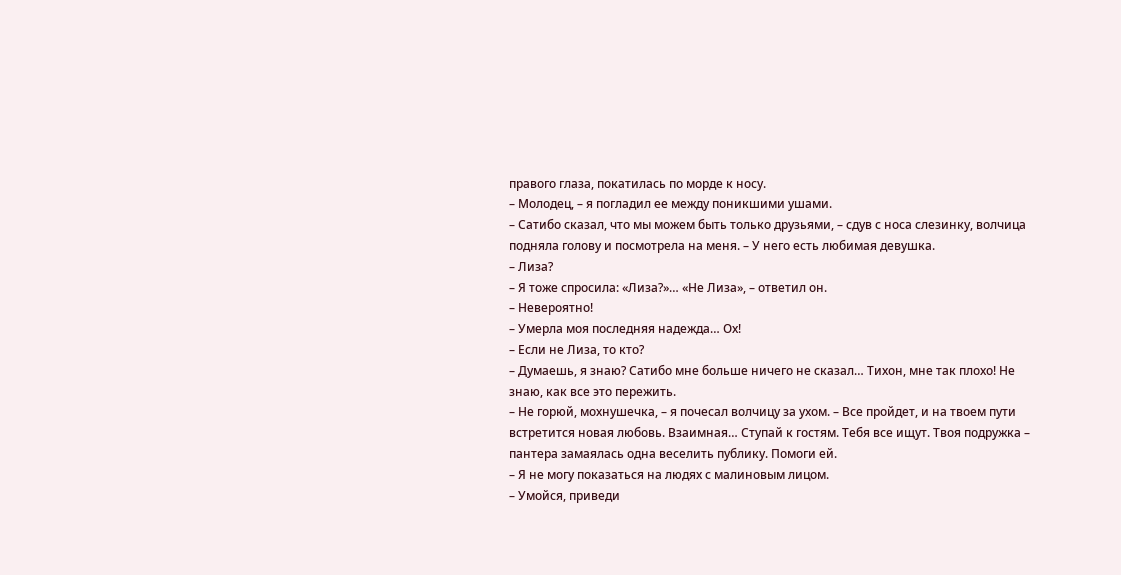правого глаза, покатилась по морде к носу.
– Молодец, – я погладил ее между поникшими ушами.
– Сатибо сказал, что мы можем быть только друзьями, – сдув с носа слезинку, волчица подняла голову и посмотрела на меня. – У него есть любимая девушка.
– Лиза?
– Я тоже спросила: «Лиза?»… «Не Лиза», – ответил он.
– Невероятно!
– Умерла моя последняя надежда… Ох!
– Если не Лиза, то кто?
– Думаешь, я знаю? Сатибо мне больше ничего не сказал… Тихон, мне так плохо! Не знаю, как все это пережить.
– Не горюй, мохнушечка, – я почесал волчицу за ухом. – Все пройдет, и на твоем пути встретится новая любовь. Взаимная… Ступай к гостям. Тебя все ищут. Твоя подружка – пантера замаялась одна веселить публику. Помоги ей.
– Я не могу показаться на людях с малиновым лицом.
– Умойся, приведи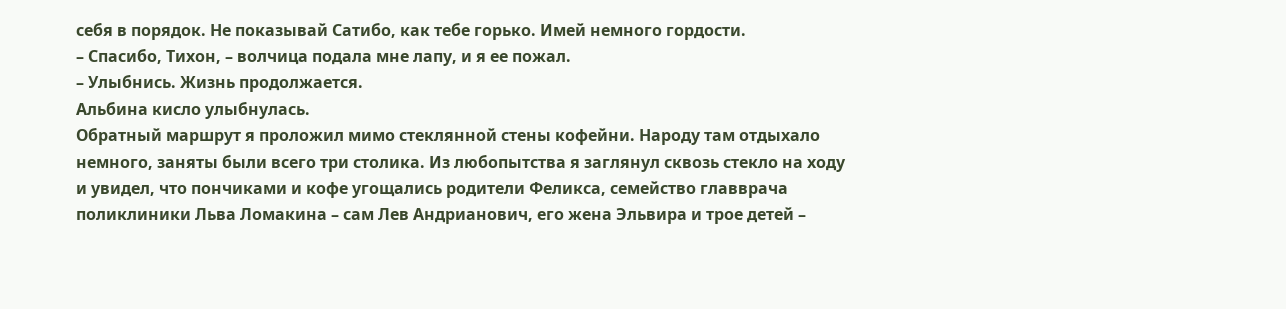себя в порядок. Не показывай Сатибо, как тебе горько. Имей немного гордости.
– Спасибо, Тихон, – волчица подала мне лапу, и я ее пожал.
– Улыбнись. Жизнь продолжается.
Альбина кисло улыбнулась.
Обратный маршрут я проложил мимо стеклянной стены кофейни. Народу там отдыхало немного, заняты были всего три столика. Из любопытства я заглянул сквозь стекло на ходу и увидел, что пончиками и кофе угощались родители Феликса, семейство главврача поликлиники Льва Ломакина – сам Лев Андрианович, его жена Эльвира и трое детей –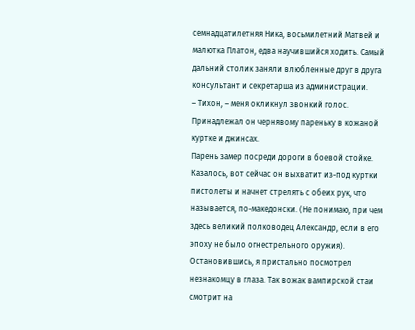семнадцатилетняя Ника, восьмилетний Матвей и малютка Платон, едва научившийся ходить. Самый дальний столик заняли влюбленные друг в друга консультант и секретарша из администрации.
– Тихон, – меня окликнул звонкий голос.
Принадлежал он чернявому пареньку в кожаной куртке и джинсах.
Парень замер посреди дороги в боевой стойке. Казалось, вот сейчас он выхватит из-под куртки пистолеты и начнет стрелять с обеих рук, что называется, по-македонски. (Не понимаю, при чем здесь великий полководец Александр, если в его эпоху не было огнестрельного оружия).
Остановившись, я пристально посмотрел незнакомцу в глаза. Так вожак вампирской стаи смотрит на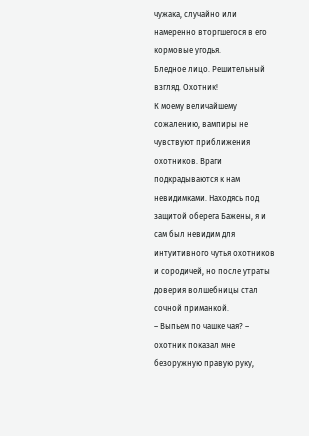чужака, случайно или намеренно вторгшегося в его кормовые угодья.
Бледное лицо. Решительный взгляд. Охотник!
К моему величайшему сожалению, вампиры не чувствуют приближения охотников. Враги подкрадываются к нам невидимками. Находясь под защитой оберега Бажены, я и сам был невидим для интуитивного чутья охотников и сородичей, но после утраты доверия волшебницы стал сочной приманкой.
– Выпьем по чашке чая? – охотник показал мне безоружную правую руку,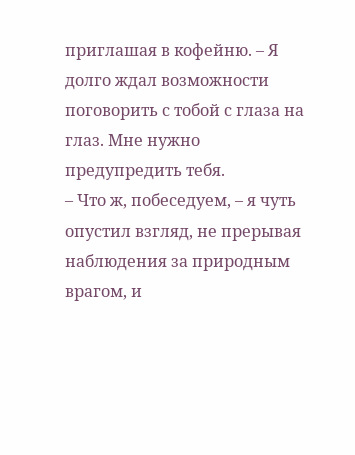приглашая в кофейню. – Я долго ждал возможности поговорить с тобой с глаза на глаз. Мне нужно предупредить тебя.
– Что ж, побеседуем, – я чуть опустил взгляд, не прерывая наблюдения за природным врагом, и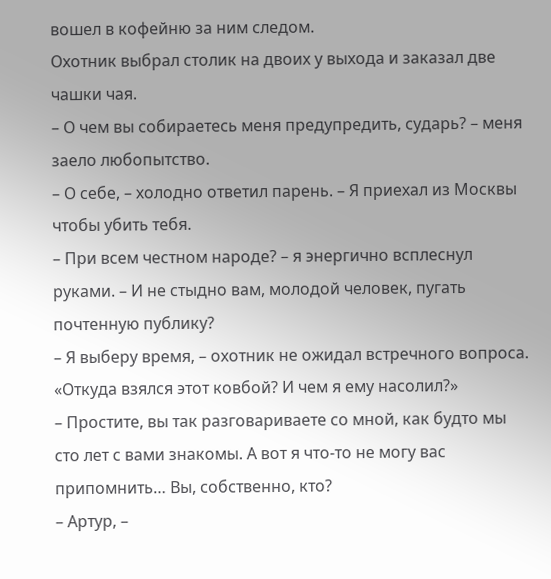вошел в кофейню за ним следом.
Охотник выбрал столик на двоих у выхода и заказал две чашки чая.
– О чем вы собираетесь меня предупредить, сударь? – меня заело любопытство.
– О себе, – холодно ответил парень. – Я приехал из Москвы чтобы убить тебя.
– При всем честном народе? – я энергично всплеснул руками. – И не стыдно вам, молодой человек, пугать почтенную публику?
– Я выберу время, – охотник не ожидал встречного вопроса.
«Откуда взялся этот ковбой? И чем я ему насолил?»
– Простите, вы так разговариваете со мной, как будто мы сто лет с вами знакомы. А вот я что-то не могу вас припомнить… Вы, собственно, кто?
– Артур, –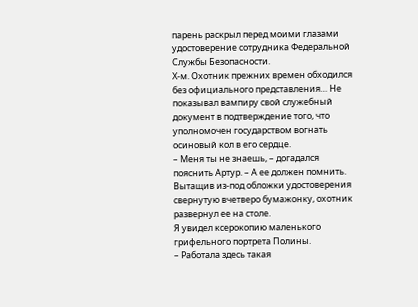парень раскрыл перед моими глазами удостоверение сотрудника Федеральной Службы Безопасности.
Х-м. Охотник прежних времен обходился без официального представления… Не показывал вампиру свой служебный документ в подтверждение того, что уполномочен государством вогнать осиновый кол в его сердце.
– Меня ты не знаешь, – догадался пояснить Артур. – А ее должен помнить.
Вытащив из-под обложки удостоверения свернутую вчетверо бумажонку, охотник развернул ее на столе.
Я увидел ксерокопию маленького грифельного портрета Полины.
– Работала здесь такая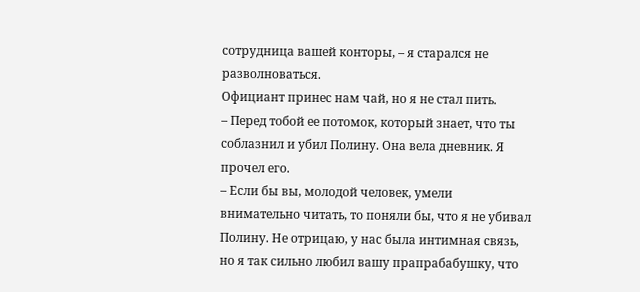сотрудница вашей конторы, – я старался не разволноваться.
Официант принес нам чай, но я не стал пить.
– Перед тобой ее потомок, который знает, что ты соблазнил и убил Полину. Она вела дневник. Я прочел его.
– Если бы вы, молодой человек, умели внимательно читать, то поняли бы, что я не убивал Полину. Не отрицаю, у нас была интимная связь, но я так сильно любил вашу прапрабабушку, что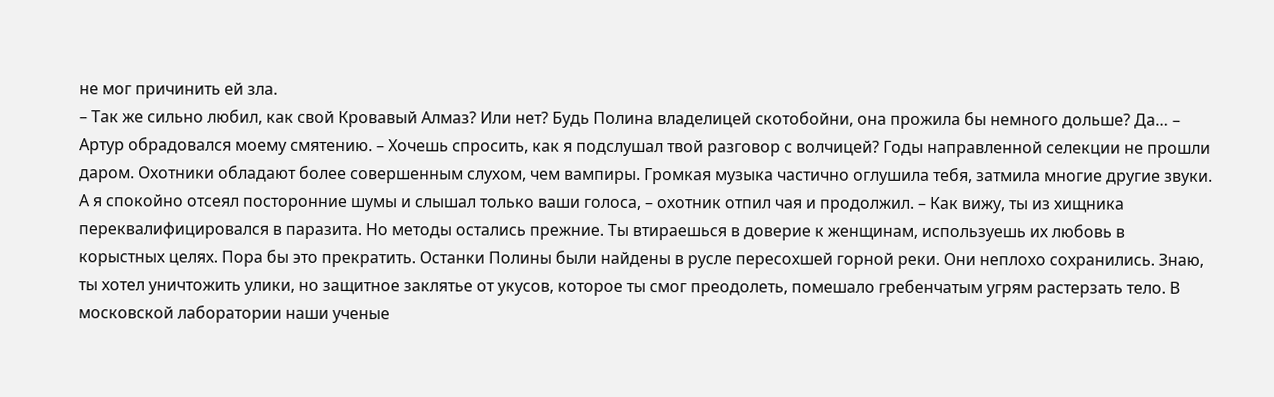не мог причинить ей зла.
– Так же сильно любил, как свой Кровавый Алмаз? Или нет? Будь Полина владелицей скотобойни, она прожила бы немного дольше? Да… – Артур обрадовался моему смятению. – Хочешь спросить, как я подслушал твой разговор с волчицей? Годы направленной селекции не прошли даром. Охотники обладают более совершенным слухом, чем вампиры. Громкая музыка частично оглушила тебя, затмила многие другие звуки. А я спокойно отсеял посторонние шумы и слышал только ваши голоса, – охотник отпил чая и продолжил. – Как вижу, ты из хищника переквалифицировался в паразита. Но методы остались прежние. Ты втираешься в доверие к женщинам, используешь их любовь в корыстных целях. Пора бы это прекратить. Останки Полины были найдены в русле пересохшей горной реки. Они неплохо сохранились. Знаю, ты хотел уничтожить улики, но защитное заклятье от укусов, которое ты смог преодолеть, помешало гребенчатым угрям растерзать тело. В московской лаборатории наши ученые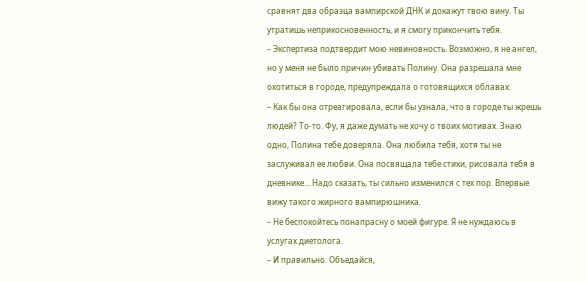сравнят два образца вампирской ДНК и докажут твою вину. Ты утратишь неприкосновенность, и я смогу прикончить тебя.
– Экспертиза подтвердит мою невиновность. Возможно, я не ангел, но у меня не было причин убивать Полину. Она разрешала мне охотиться в городе, предупреждала о готовящихся облавах.
– Как бы она отреагировала, если бы узнала, что в городе ты жрешь людей? То-то. Фу, я даже думать не хочу о твоих мотивах. Знаю одно, Полина тебе доверяла. Она любила тебя, хотя ты не заслуживал ее любви. Она посвящала тебе стихи, рисовала тебя в дневнике… Надо сказать, ты сильно изменился с тех пор. Впервые вижу такого жирного вампирюшника.
– Не беспокойтесь понапрасну о моей фигуре. Я не нуждаюсь в услугах диетолога.
– И правильно. Объедайся,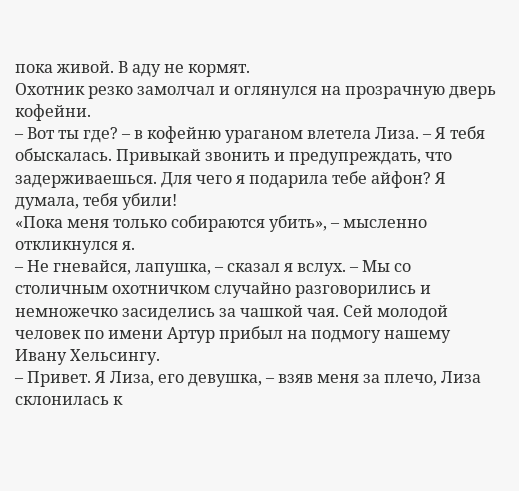пока живой. В аду не кормят.
Охотник резко замолчал и оглянулся на прозрачную дверь кофейни.
– Вот ты где? – в кофейню ураганом влетела Лиза. – Я тебя обыскалась. Привыкай звонить и предупреждать, что задерживаешься. Для чего я подарила тебе айфон? Я думала, тебя убили!
«Пока меня только собираются убить», – мысленно откликнулся я.
– Не гневайся, лапушка, – сказал я вслух. – Мы со столичным охотничком случайно разговорились и немножечко засиделись за чашкой чая. Сей молодой человек по имени Артур прибыл на подмогу нашему Ивану Хельсингу.
– Привет. Я Лиза, его девушка, – взяв меня за плечо, Лиза склонилась к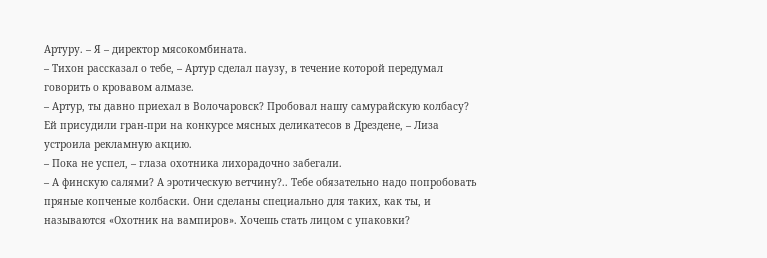Артуру. – Я – директор мясокомбината.
– Тихон рассказал о тебе, – Артур сделал паузу, в течение которой передумал говорить о кровавом алмазе.
– Артур, ты давно приехал в Волочаровск? Пробовал нашу самурайскую колбасу? Ей присудили гран-при на конкурсе мясных деликатесов в Дрездене, – Лиза устроила рекламную акцию.
– Пока не успел, – глаза охотника лихорадочно забегали.
– А финскую салями? А эротическую ветчину?.. Тебе обязательно надо попробовать пряные копченые колбаски. Они сделаны специально для таких, как ты, и называются «Охотник на вампиров». Хочешь стать лицом с упаковки?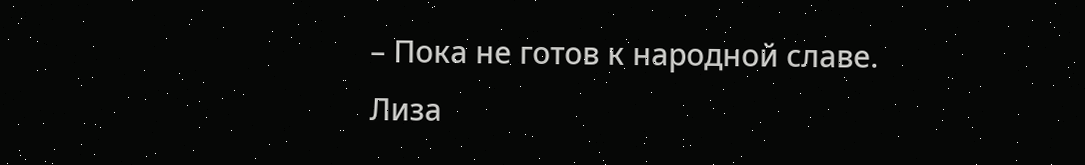– Пока не готов к народной славе.
Лиза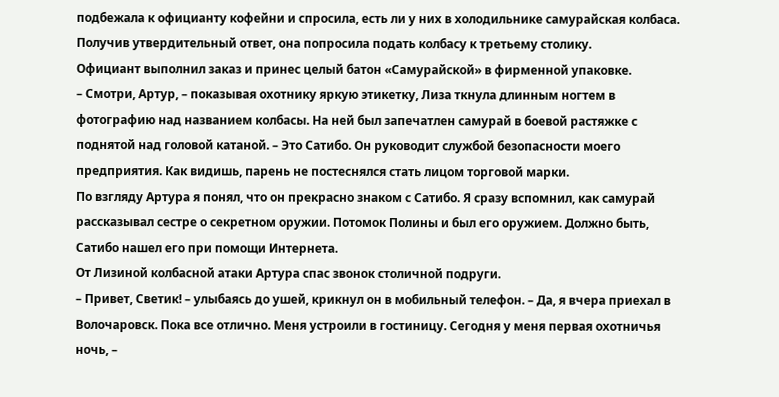подбежала к официанту кофейни и спросила, есть ли у них в холодильнике самурайская колбаса. Получив утвердительный ответ, она попросила подать колбасу к третьему столику.
Официант выполнил заказ и принес целый батон «Самурайской» в фирменной упаковке.
– Смотри, Артур, – показывая охотнику яркую этикетку, Лиза ткнула длинным ногтем в фотографию над названием колбасы. На ней был запечатлен самурай в боевой растяжке с поднятой над головой катаной. – Это Сатибо. Он руководит службой безопасности моего предприятия. Как видишь, парень не постеснялся стать лицом торговой марки.
По взгляду Артура я понял, что он прекрасно знаком с Сатибо. Я сразу вспомнил, как самурай рассказывал сестре о секретном оружии. Потомок Полины и был его оружием. Должно быть, Сатибо нашел его при помощи Интернета.
От Лизиной колбасной атаки Артура спас звонок столичной подруги.
– Привет, Светик! – улыбаясь до ушей, крикнул он в мобильный телефон. – Да, я вчера приехал в Волочаровск. Пока все отлично. Меня устроили в гостиницу. Сегодня у меня первая охотничья ночь, –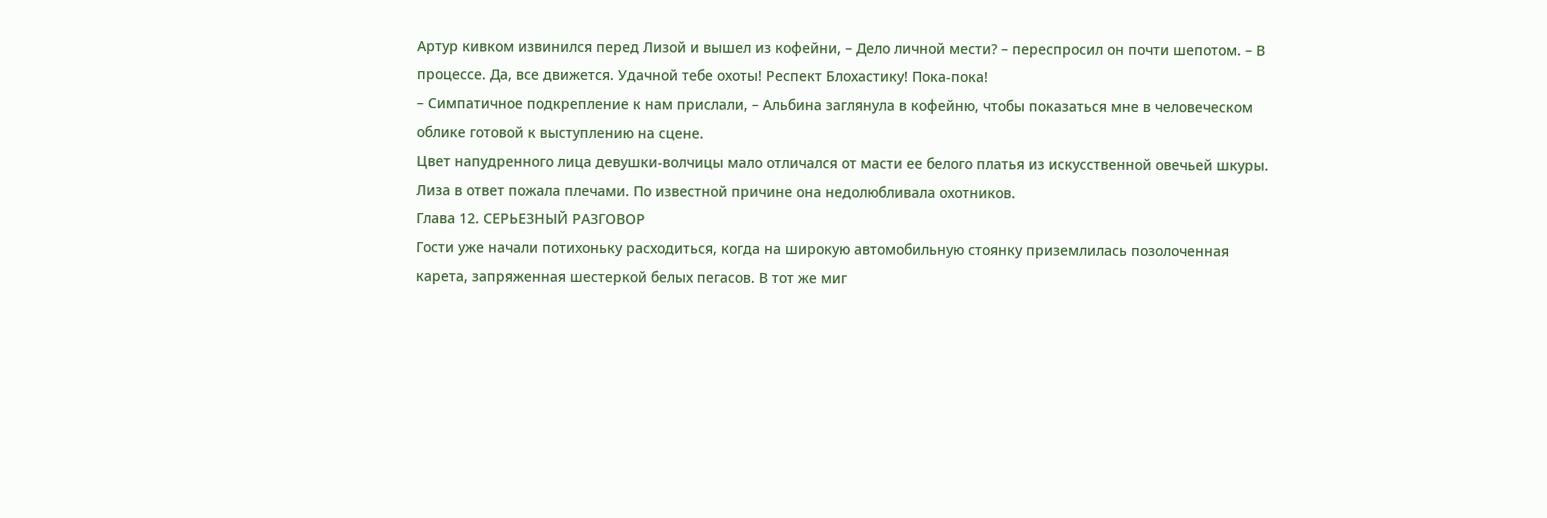Артур кивком извинился перед Лизой и вышел из кофейни, – Дело личной мести? – переспросил он почти шепотом. – В процессе. Да, все движется. Удачной тебе охоты! Респект Блохастику! Пока-пока!
– Симпатичное подкрепление к нам прислали, – Альбина заглянула в кофейню, чтобы показаться мне в человеческом облике готовой к выступлению на сцене.
Цвет напудренного лица девушки-волчицы мало отличался от масти ее белого платья из искусственной овечьей шкуры.
Лиза в ответ пожала плечами. По известной причине она недолюбливала охотников.
Глава 12. СЕРЬЕЗНЫЙ РАЗГОВОР
Гости уже начали потихоньку расходиться, когда на широкую автомобильную стоянку приземлилась позолоченная карета, запряженная шестеркой белых пегасов. В тот же миг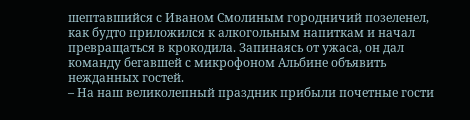шептавшийся с Иваном Смолиным городничий позеленел, как будто приложился к алкогольным напиткам и начал превращаться в крокодила. Запинаясь от ужаса, он дал команду бегавшей с микрофоном Альбине объявить нежданных гостей.
– На наш великолепный праздник прибыли почетные гости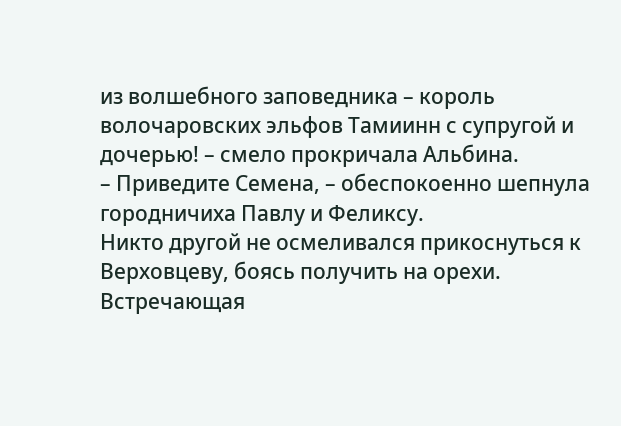из волшебного заповедника – король волочаровских эльфов Тамиинн с супругой и дочерью! – смело прокричала Альбина.
– Приведите Семена, – обеспокоенно шепнула городничиха Павлу и Феликсу.
Никто другой не осмеливался прикоснуться к Верховцеву, боясь получить на орехи.
Встречающая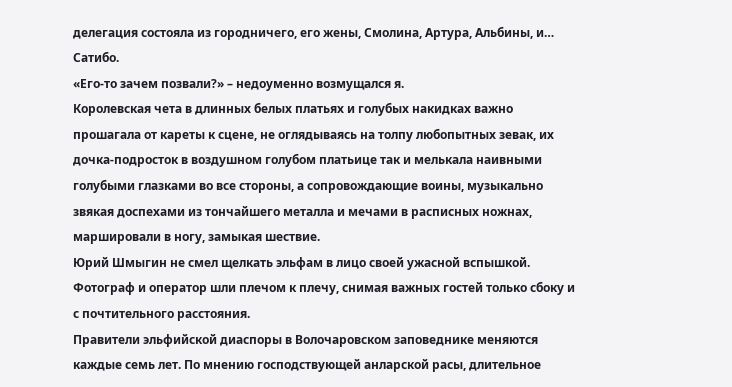делегация состояла из городничего, его жены, Смолина, Артура, Альбины, и… Сатибо.
«Его-то зачем позвали?» – недоуменно возмущался я.
Королевская чета в длинных белых платьях и голубых накидках важно прошагала от кареты к сцене, не оглядываясь на толпу любопытных зевак, их дочка-подросток в воздушном голубом платьице так и мелькала наивными голубыми глазками во все стороны, а сопровождающие воины, музыкально звякая доспехами из тончайшего металла и мечами в расписных ножнах, маршировали в ногу, замыкая шествие.
Юрий Шмыгин не смел щелкать эльфам в лицо своей ужасной вспышкой. Фотограф и оператор шли плечом к плечу, снимая важных гостей только сбоку и с почтительного расстояния.
Правители эльфийской диаспоры в Волочаровском заповеднике меняются каждые семь лет. По мнению господствующей анларской расы, длительное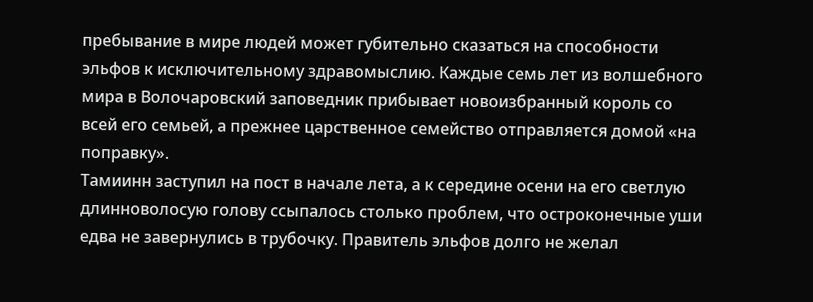пребывание в мире людей может губительно сказаться на способности эльфов к исключительному здравомыслию. Каждые семь лет из волшебного мира в Волочаровский заповедник прибывает новоизбранный король со всей его семьей, а прежнее царственное семейство отправляется домой «на поправку».
Тамиинн заступил на пост в начале лета, а к середине осени на его светлую длинноволосую голову ссыпалось столько проблем, что остроконечные уши едва не завернулись в трубочку. Правитель эльфов долго не желал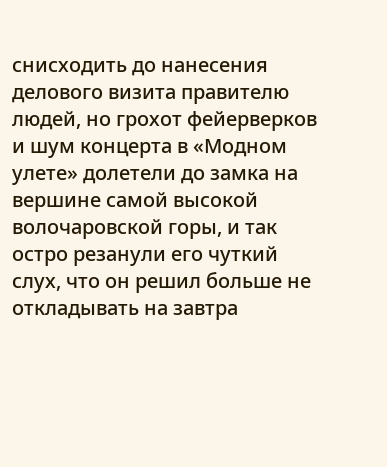снисходить до нанесения делового визита правителю людей, но грохот фейерверков и шум концерта в «Модном улете» долетели до замка на вершине самой высокой волочаровской горы, и так остро резанули его чуткий слух, что он решил больше не откладывать на завтра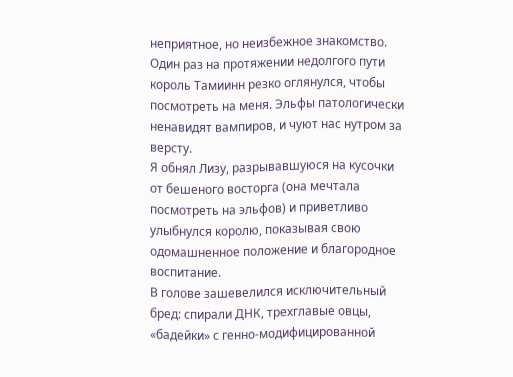неприятное, но неизбежное знакомство.
Один раз на протяжении недолгого пути король Тамиинн резко оглянулся, чтобы посмотреть на меня. Эльфы патологически ненавидят вампиров, и чуют нас нутром за версту.
Я обнял Лизу, разрывавшуюся на кусочки от бешеного восторга (она мечтала посмотреть на эльфов) и приветливо улыбнулся королю, показывая свою одомашненное положение и благородное воспитание.
В голове зашевелился исключительный бред: спирали ДНК, трехглавые овцы, «бадейки» с генно-модифицированной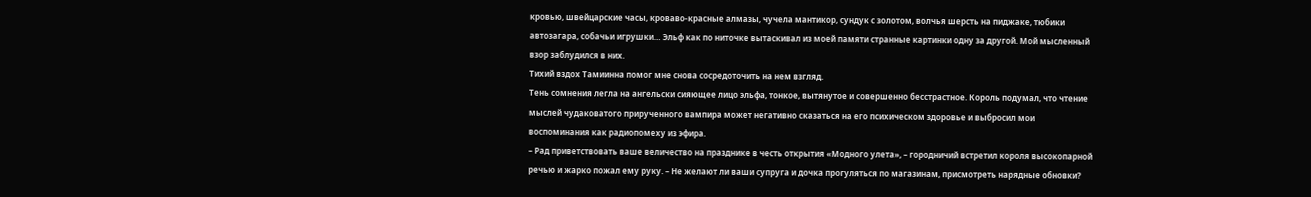кровью, швейцарские часы, кроваво-красные алмазы, чучела мантикор, сундук с золотом, волчья шерсть на пиджаке, тюбики автозагара, собачьи игрушки… Эльф как по ниточке вытаскивал из моей памяти странные картинки одну за другой. Мой мысленный взор заблудился в них.
Тихий вздох Тамиинна помог мне снова сосредоточить на нем взгляд.
Тень сомнения легла на ангельски сияющее лицо эльфа, тонкое, вытянутое и совершенно бесстрастное. Король подумал, что чтение мыслей чудаковатого прирученного вампира может негативно сказаться на его психическом здоровье и выбросил мои воспоминания как радиопомеху из эфира.
– Рад приветствовать ваше величество на празднике в честь открытия «Модного улета», – городничий встретил короля высокопарной речью и жарко пожал ему руку. – Не желают ли ваши супруга и дочка прогуляться по магазинам, присмотреть нарядные обновки?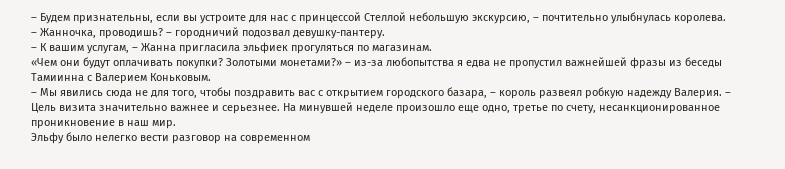– Будем признательны, если вы устроите для нас с принцессой Стеллой небольшую экскурсию, – почтительно улыбнулась королева.
– Жанночка, проводишь? – городничий подозвал девушку-пантеру.
– К вашим услугам, – Жанна пригласила эльфиек прогуляться по магазинам.
«Чем они будут оплачивать покупки? Золотыми монетами?» – из-за любопытства я едва не пропустил важнейшей фразы из беседы Тамиинна с Валерием Коньковым.
– Мы явились сюда не для того, чтобы поздравить вас с открытием городского базара, – король развеял робкую надежду Валерия. – Цель визита значительно важнее и серьезнее. На минувшей неделе произошло еще одно, третье по счету, несанкционированное проникновение в наш мир.
Эльфу было нелегко вести разговор на современном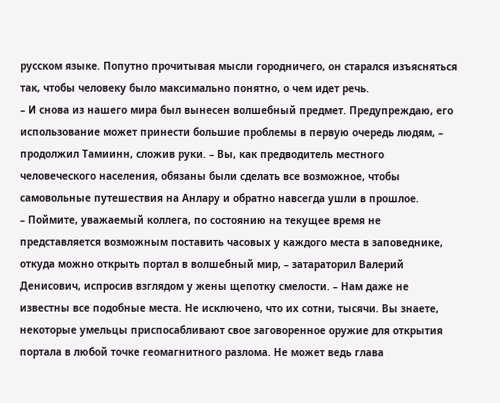русском языке. Попутно прочитывая мысли городничего, он старался изъясняться так, чтобы человеку было максимально понятно, о чем идет речь.
– И снова из нашего мира был вынесен волшебный предмет. Предупреждаю, его использование может принести большие проблемы в первую очередь людям, – продолжил Тамиинн, сложив руки. – Вы, как предводитель местного человеческого населения, обязаны были сделать все возможное, чтобы самовольные путешествия на Анлару и обратно навсегда ушли в прошлое.
– Поймите, уважаемый коллега, по состоянию на текущее время не представляется возможным поставить часовых у каждого места в заповеднике, откуда можно открыть портал в волшебный мир, – затараторил Валерий Денисович, испросив взглядом у жены щепотку смелости. – Нам даже не известны все подобные места. Не исключено, что их сотни, тысячи. Вы знаете, некоторые умельцы приспосабливают свое заговоренное оружие для открытия портала в любой точке геомагнитного разлома. Не может ведь глава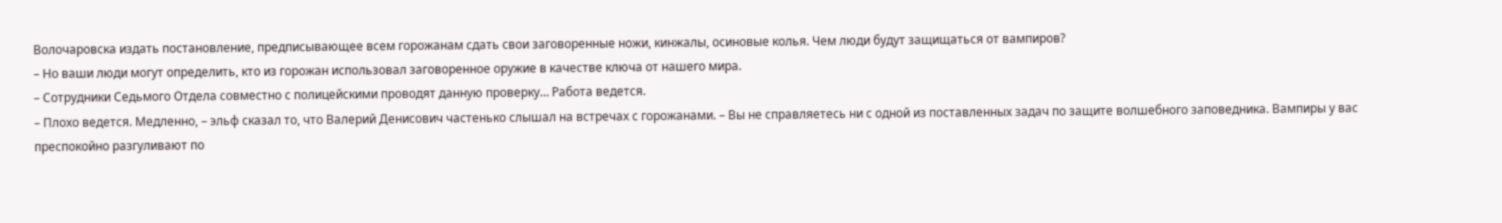Волочаровска издать постановление, предписывающее всем горожанам сдать свои заговоренные ножи, кинжалы, осиновые колья. Чем люди будут защищаться от вампиров?
– Но ваши люди могут определить, кто из горожан использовал заговоренное оружие в качестве ключа от нашего мира.
– Сотрудники Седьмого Отдела совместно с полицейскими проводят данную проверку… Работа ведется.
– Плохо ведется. Медленно, – эльф сказал то, что Валерий Денисович частенько слышал на встречах с горожанами. – Вы не справляетесь ни с одной из поставленных задач по защите волшебного заповедника. Вампиры у вас преспокойно разгуливают по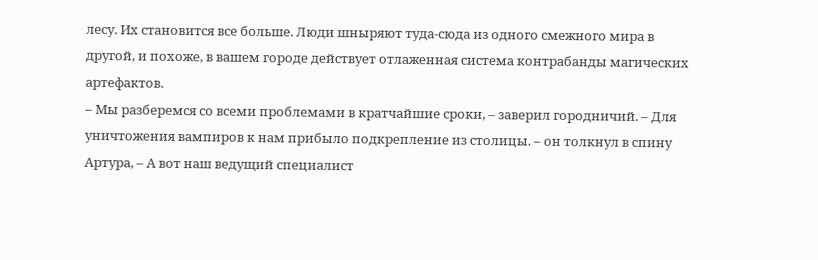лесу. Их становится все больше. Люди шныряют туда-сюда из одного смежного мира в другой, и похоже, в вашем городе действует отлаженная система контрабанды магических артефактов.
– Мы разберемся со всеми проблемами в кратчайшие сроки, – заверил городничий. – Для уничтожения вампиров к нам прибыло подкрепление из столицы. – он толкнул в спину Артура, – А вот наш ведущий специалист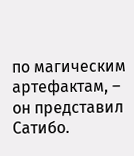по магическим артефактам, – он представил Сатибо.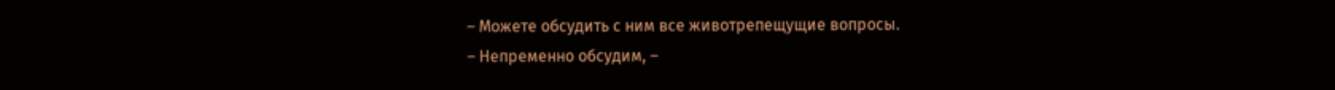– Можете обсудить с ним все животрепещущие вопросы.
– Непременно обсудим, –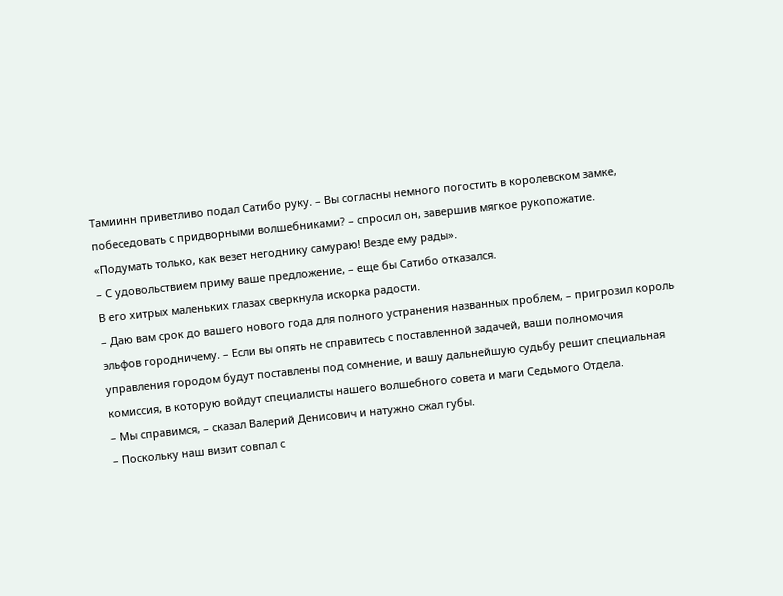Тамиинн приветливо подал Сатибо руку. – Вы согласны немного погостить в королевском замке, побеседовать с придворными волшебниками? – спросил он, завершив мягкое рукопожатие.
«Подумать только, как везет негоднику самураю! Везде ему рады».
– С удовольствием приму ваше предложение, – еще бы Сатибо отказался.
В его хитрых маленьких глазах сверкнула искорка радости.
– Даю вам срок до вашего нового года для полного устранения названных проблем, – пригрозил король эльфов городничему. – Если вы опять не справитесь с поставленной задачей, ваши полномочия управления городом будут поставлены под сомнение, и вашу дальнейшую судьбу решит специальная комиссия, в которую войдут специалисты нашего волшебного совета и маги Седьмого Отдела.
– Мы справимся, – сказал Валерий Денисович и натужно сжал губы.
– Поскольку наш визит совпал с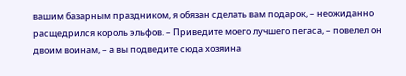вашим базарным праздником, я обязан сделать вам подарок, – неожиданно расщедрился король эльфов. – Приведите моего лучшего пегаса, – повелел он двоим воинам, – а вы подведите сюда хозяина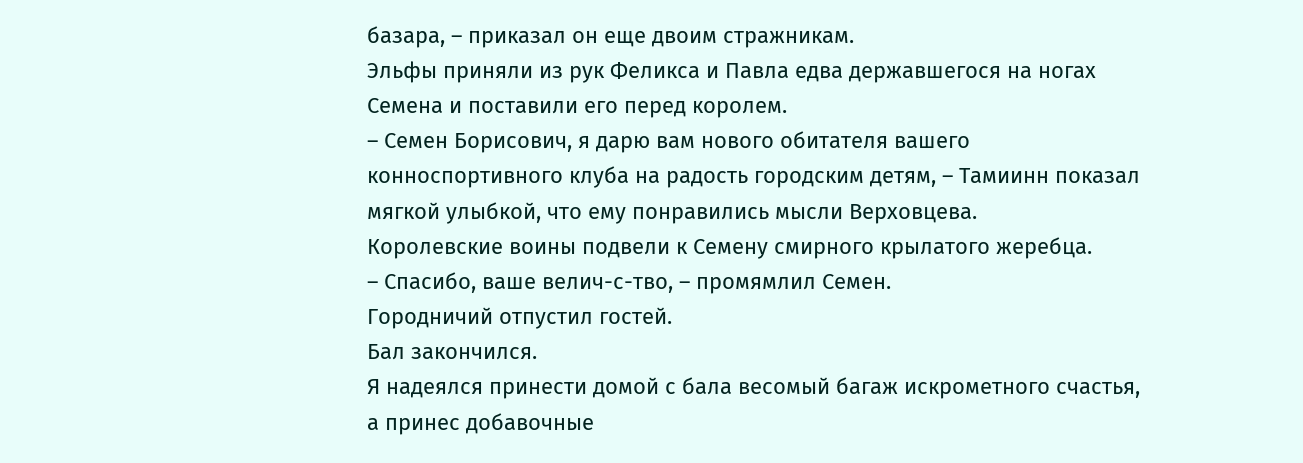базара, – приказал он еще двоим стражникам.
Эльфы приняли из рук Феликса и Павла едва державшегося на ногах Семена и поставили его перед королем.
– Семен Борисович, я дарю вам нового обитателя вашего конноспортивного клуба на радость городским детям, – Тамиинн показал мягкой улыбкой, что ему понравились мысли Верховцева.
Королевские воины подвели к Семену смирного крылатого жеребца.
– Спасибо, ваше велич-с-тво, – промямлил Семен.
Городничий отпустил гостей.
Бал закончился.
Я надеялся принести домой с бала весомый багаж искрометного счастья, а принес добавочные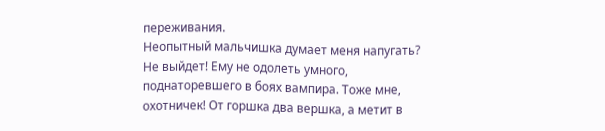переживания.
Неопытный мальчишка думает меня напугать? Не выйдет! Ему не одолеть умного, поднаторевшего в боях вампира. Тоже мне, охотничек! От горшка два вершка, а метит в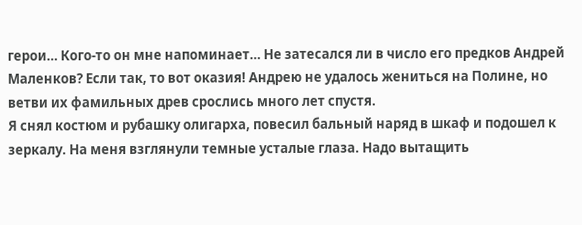герои… Кого-то он мне напоминает… Не затесался ли в число его предков Андрей Маленков? Если так, то вот оказия! Андрею не удалось жениться на Полине, но ветви их фамильных древ срослись много лет спустя.
Я снял костюм и рубашку олигарха, повесил бальный наряд в шкаф и подошел к зеркалу. На меня взглянули темные усталые глаза. Надо вытащить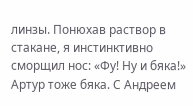линзы. Понюхав раствор в стакане, я инстинктивно сморщил нос: «Фу! Ну и бяка!»
Артур тоже бяка. С Андреем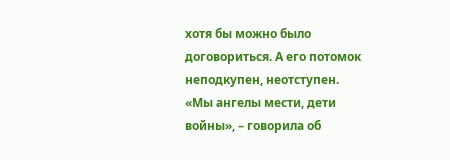хотя бы можно было договориться. А его потомок неподкупен, неотступен.
«Мы ангелы мести, дети войны», – говорила об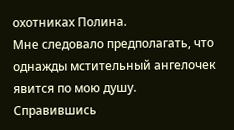охотниках Полина.
Мне следовало предполагать, что однажды мстительный ангелочек явится по мою душу.
Справившись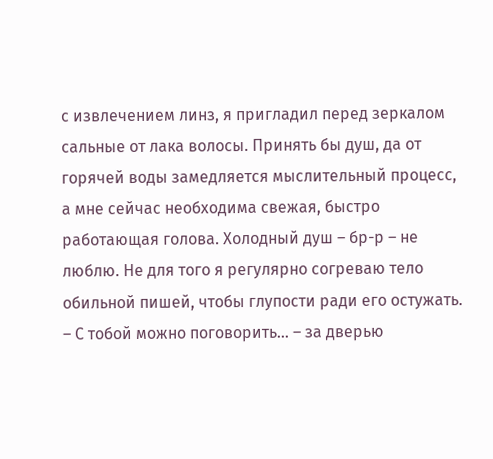с извлечением линз, я пригладил перед зеркалом сальные от лака волосы. Принять бы душ, да от горячей воды замедляется мыслительный процесс, а мне сейчас необходима свежая, быстро работающая голова. Холодный душ – бр-р – не люблю. Не для того я регулярно согреваю тело обильной пишей, чтобы глупости ради его остужать.
– С тобой можно поговорить… – за дверью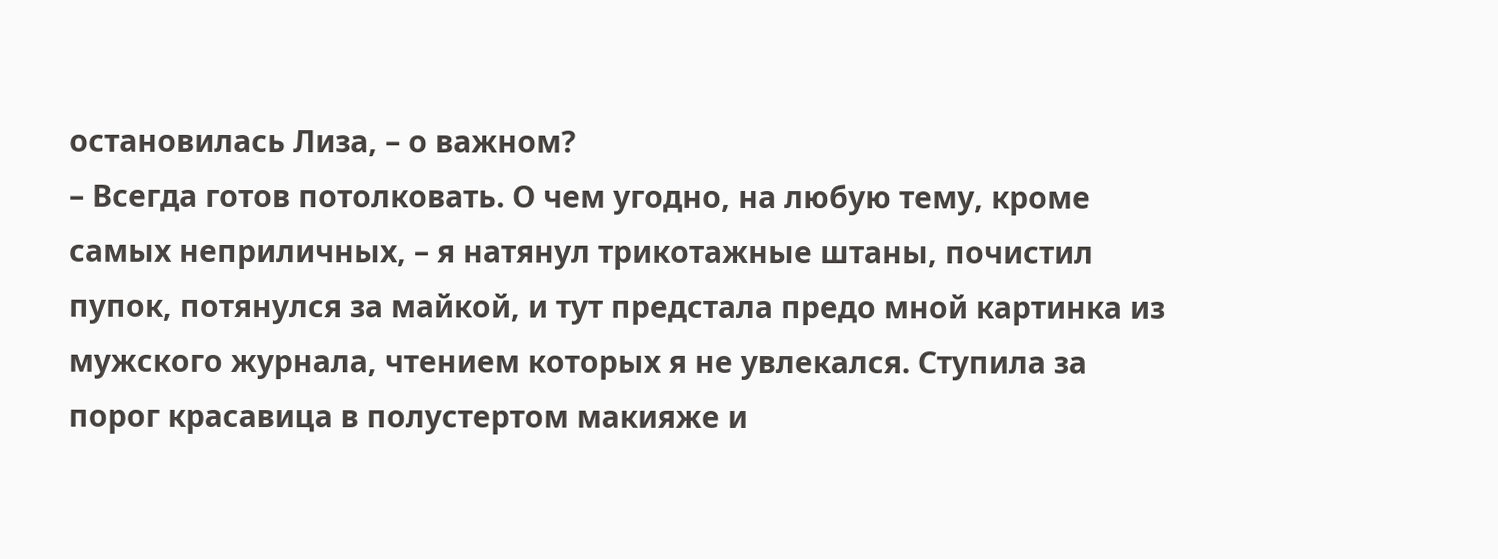остановилась Лиза, – о важном?
– Всегда готов потолковать. О чем угодно, на любую тему, кроме самых неприличных, – я натянул трикотажные штаны, почистил пупок, потянулся за майкой, и тут предстала предо мной картинка из мужского журнала, чтением которых я не увлекался. Ступила за порог красавица в полустертом макияже и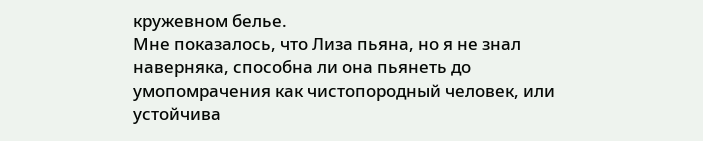кружевном белье.
Мне показалось, что Лиза пьяна, но я не знал наверняка, способна ли она пьянеть до умопомрачения как чистопородный человек, или устойчива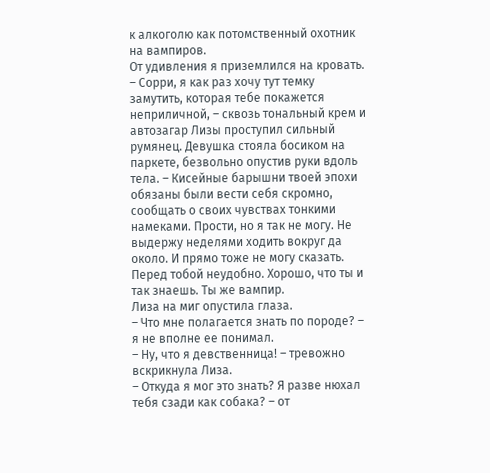к алкоголю как потомственный охотник на вампиров.
От удивления я приземлился на кровать.
– Сорри, я как раз хочу тут темку замутить, которая тебе покажется неприличной, – сквозь тональный крем и автозагар Лизы проступил сильный румянец. Девушка стояла босиком на паркете, безвольно опустив руки вдоль тела. – Кисейные барышни твоей эпохи обязаны были вести себя скромно, сообщать о своих чувствах тонкими намеками. Прости, но я так не могу. Не выдержу неделями ходить вокруг да около. И прямо тоже не могу сказать. Перед тобой неудобно. Хорошо, что ты и так знаешь. Ты же вампир.
Лиза на миг опустила глаза.
– Что мне полагается знать по породе? – я не вполне ее понимал.
– Ну, что я девственница! – тревожно вскрикнула Лиза.
– Откуда я мог это знать? Я разве нюхал тебя сзади как собака? – от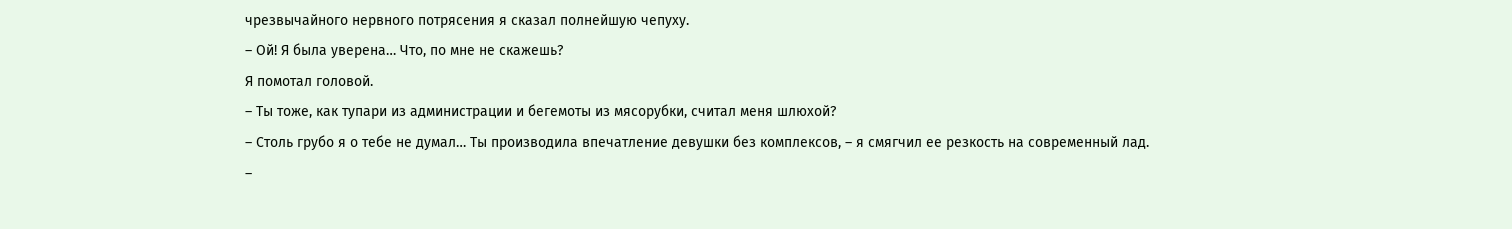чрезвычайного нервного потрясения я сказал полнейшую чепуху.
– Ой! Я была уверена… Что, по мне не скажешь?
Я помотал головой.
– Ты тоже, как тупари из администрации и бегемоты из мясорубки, считал меня шлюхой?
– Столь грубо я о тебе не думал… Ты производила впечатление девушки без комплексов, – я смягчил ее резкость на современный лад.
–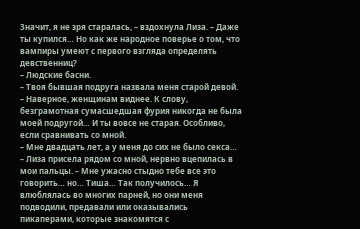Значит, я не зря старалась, – вздохнула Лиза. – Даже ты купился… Но как же народное поверье о том, что вампиры умеют с первого взгляда определять девственниц?
– Людские басни.
– Твоя бывшая подруга назвала меня старой девой.
– Наверное, женщинам виднее. К слову, безграмотная сумасшедшая фурия никогда не была моей подругой… И ты вовсе не старая. Особливо, если сравнивать со мной.
– Мне двадцать лет, а у меня до сих не было секса… – Лиза присела рядом со мной, нервно вцепилась в мои пальцы. – Мне ужасно стыдно тебе все это говорить… но… Тиша… Так получилось… Я влюблялась во многих парней, но они меня подводили, предавали или оказывались пикаперами, которые знакомятся с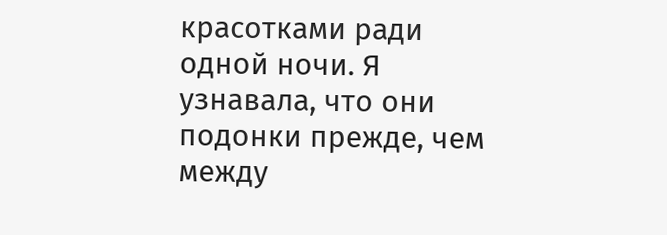красотками ради одной ночи. Я узнавала, что они подонки прежде, чем между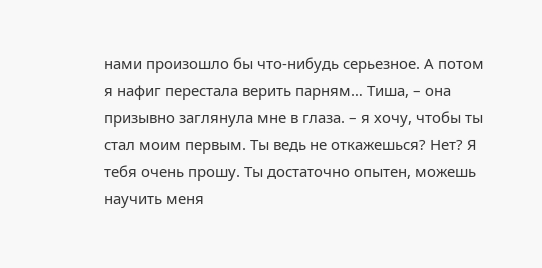нами произошло бы что-нибудь серьезное. А потом я нафиг перестала верить парням… Тиша, – она призывно заглянула мне в глаза. – я хочу, чтобы ты стал моим первым. Ты ведь не откажешься? Нет? Я тебя очень прошу. Ты достаточно опытен, можешь научить меня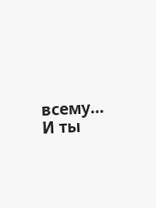всему… И ты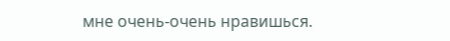мне очень-очень нравишься.